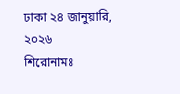ঢাকা ২৪ জানুয়ারি, ২০২৬
শিরোনামঃ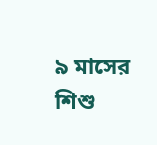৯ মাসের শিশু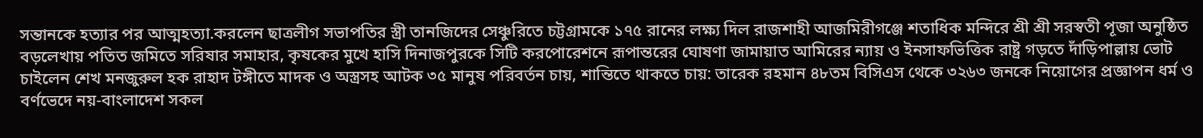সন্তানকে হত্যার পর আত্মহত্যা.করলেন ছাত্রলীগ সভাপতির স্ত্রী তানজিদের সেঞ্চুরিতে চট্টগ্রামকে ১৭৫ রানের লক্ষ্য দিল রাজশাহী আজমিরীগঞ্জে শতাধিক মন্দিরে শ্রী শ্রী সরস্বতী পূজা অনুষ্ঠিত বড়লেখায় পতিত জমিতে সরিষার সমাহার, কৃষকের মুখে হাসি দিনাজপুরকে সিটি করপোরেশনে রূপান্তরের ঘোষণা জামায়াত আমিরের ন্যায় ও ইনসাফভিত্তিক রাষ্ট্র গড়তে দাঁড়িপাল্লায় ভোট চাইলেন শেখ মনজুরুল হক রাহাদ টঙ্গীতে মাদক ও অস্ত্রসহ আটক ৩৫ মানুষ পরিবর্তন চায়, শান্তিতে থাকতে চায়: তারেক রহমান ৪৮তম বিসিএস থেকে ৩২৬৩ জনকে নিয়োগের প্রজ্ঞাপন ধর্ম ও বর্ণভেদে নয়-বাংলাদেশ সকল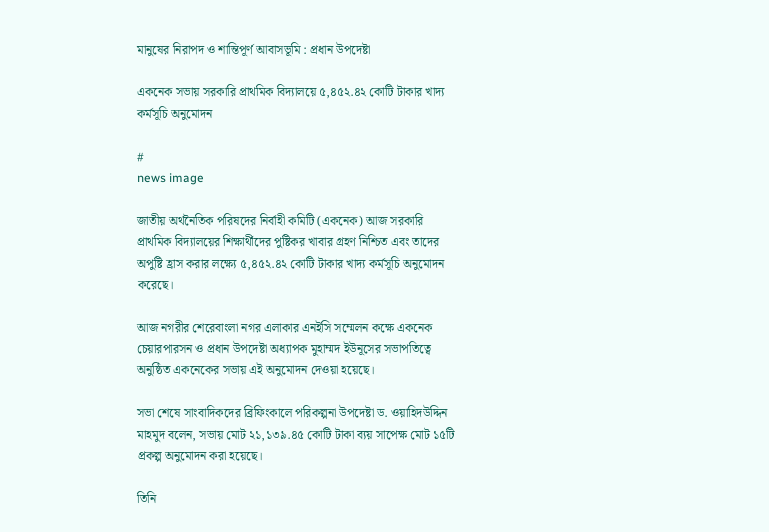মানুষের নিরাপদ ও শান্তিপূর্ণ আবাসভূমি : প্রধান উপদেষ্টা

একনেক সভায় সরকারি প্রাথমিক বিদ্যালয়ে ৫,৪৫২.৪২ কোটি টাকার খাদ্য কর্মসূচি অনুমোদন

#
news image

জাতীয় অর্থনৈতিক পরিষদের নির্বাহী কমিটি (একনেক) আজ সরকারি প্রাথমিক বিদ্যালয়ের শিক্ষার্থীদের পুষ্টিকর খাবার গ্রহণ নিশ্চিত এবং তাদের অপুষ্টি হ্রাস করার লক্ষ্যে ৫,৪৫২.৪২ কোটি টাকার খাদ্য কর্মসূচি অনুমোদন করেছে।

আজ নগরীর শেরেবাংলা নগর এলাকার এনইসি সম্মেলন কক্ষে একনেক চেয়ারপারসন ও প্রধান উপদেষ্টা অধ্যাপক মুহাম্মদ ইউনূসের সভাপতিত্বে অনুষ্ঠিত একনেকের সভায় এই অনুমোদন দেওয়া হয়েছে।

সভা শেষে সাংবাদিকদের ব্রিফিংকালে পরিকল্পনা উপদেষ্টা ড. ওয়াহিদউদ্দিন মাহমুদ বলেন, সভায় মোট ২১,১৩৯.৪৫ কোটি টাকা ব্যয় সাপেক্ষ মোট ১৫টি প্রকল্প অনুমোদন করা হয়েছে।

তিনি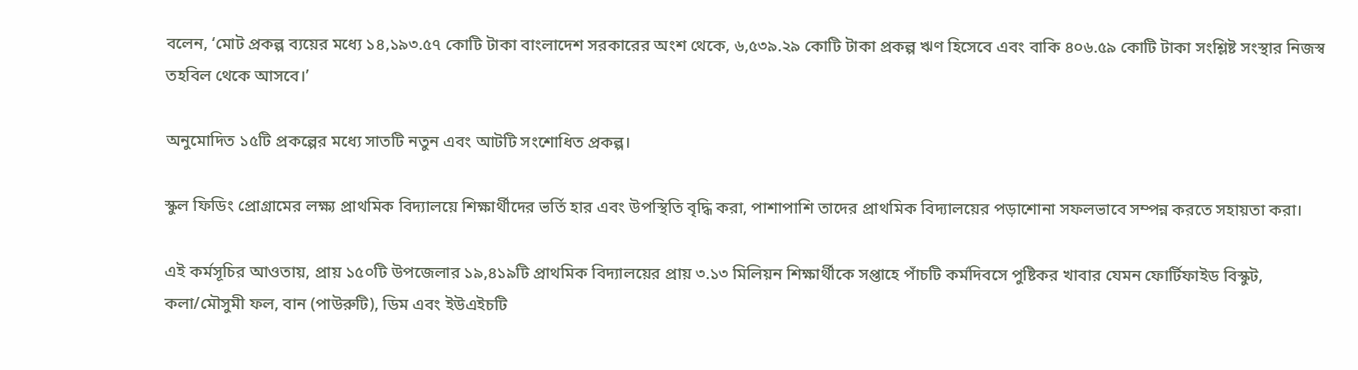বলেন, ‘মোট প্রকল্প ব্যয়ের মধ্যে ১৪,১৯৩.৫৭ কোটি টাকা বাংলাদেশ সরকারের অংশ থেকে, ৬,৫৩৯.২৯ কোটি টাকা প্রকল্প ঋণ হিসেবে এবং বাকি ৪০৬.৫৯ কোটি টাকা সংশ্লিষ্ট সংস্থার নিজস্ব তহবিল থেকে আসবে।’

অনুমোদিত ১৫টি প্রকল্পের মধ্যে সাতটি নতুন এবং আটটি সংশোধিত প্রকল্প।

স্কুল ফিডিং প্রোগ্রামের লক্ষ্য প্রাথমিক বিদ্যালয়ে শিক্ষার্থীদের ভর্তি হার এবং উপস্থিতি বৃদ্ধি করা, পাশাপাশি তাদের প্রাথমিক বিদ্যালয়ের পড়াশোনা সফলভাবে সম্পন্ন করতে সহায়তা করা।

এই কর্মসূচির আওতায়, প্রায় ১৫০টি উপজেলার ১৯,৪১৯টি প্রাথমিক বিদ্যালয়ের প্রায় ৩.১৩ মিলিয়ন শিক্ষার্থীকে সপ্তাহে পাঁচটি কর্মদিবসে পুষ্টিকর খাবার যেমন ফোর্টিফাইড বিস্কুট, কলা/মৌসুমী ফল, বান (পাউরুটি), ডিম এবং ইউএইচটি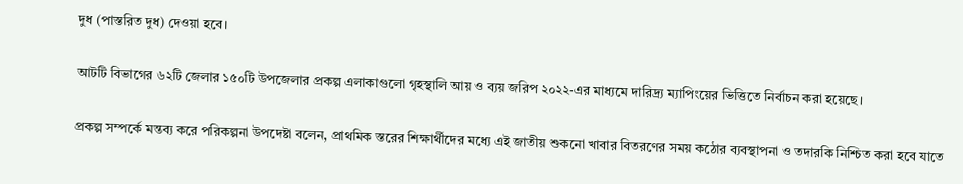দুধ (পাস্তরিত দুধ) দেওয়া হবে।

আটটি বিভাগের ৬২টি জেলার ১৫০টি উপজেলার প্রকল্প এলাকাগুলো গৃহস্থালি আয় ও ব্যয় জরিপ ২০২২-এর মাধ্যমে দারিদ্র্য ম্যাপিংয়ের ভিত্তিতে নির্বাচন করা হয়েছে।

প্রকল্প সম্পর্কে মন্তব্য করে পরিকল্পনা উপদেষ্টা বলেন, প্রাথমিক স্তরের শিক্ষার্থীদের মধ্যে এই জাতীয় শুকনো খাবার বিতরণের সময় কঠোর ব্যবস্থাপনা ও তদারকি নিশ্চিত করা হবে যাতে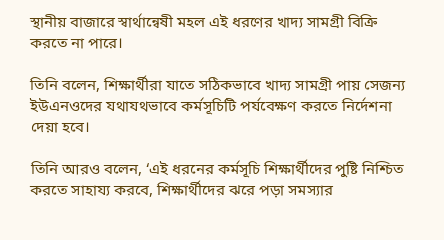স্থানীয় বাজারে স্বার্থান্বেষী মহল এই ধরণের খাদ্য সামগ্রী বিক্রি করতে না পারে।

তিনি বলেন, শিক্ষার্থীরা যাতে সঠিকভাবে খাদ্য সামগ্রী পায় সেজন্য ইউএনওদের যথাযথভাবে কর্মসূচিটি পর্যবেক্ষণ করতে নির্দেশনা দেয়া হবে।

তিনি আরও বলেন, ‘এই ধরনের কর্মসূচি শিক্ষার্থীদের পুষ্টি নিশ্চিত করতে সাহায্য করবে, শিক্ষার্থীদের ঝরে পড়া সমস্যার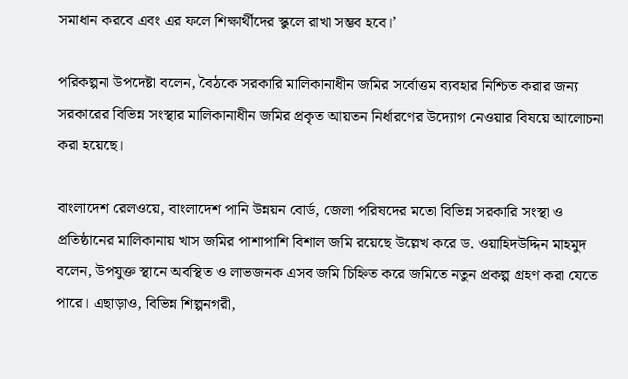সমাধান করবে এবং এর ফলে শিক্ষার্থীদের স্কুলে রাখা সম্ভব হবে।’

পরিকল্পনা উপদেষ্টা বলেন, বৈঠকে সরকারি মালিকানাধীন জমির সর্বোত্তম ব্যবহার নিশ্চিত করার জন্য সরকারের বিভিন্ন সংস্থার মালিকানাধীন জমির প্রকৃত আয়তন নির্ধারণের উদ্যোগ নেওয়ার বিষয়ে আলোচনা করা হয়েছে।

বাংলাদেশ রেলওয়ে, বাংলাদেশ পানি উন্নয়ন বোর্ড, জেলা পরিষদের মতো বিভিন্ন সরকারি সংস্থা ও প্রতিষ্ঠানের মালিকানায় খাস জমির পাশাপাশি বিশাল জমি রয়েছে উল্লেখ করে ড. ওয়াহিদউদ্দিন মাহমুদ বলেন, উপযুক্ত স্থানে অবস্থিত ও লাভজনক এসব জমি চিহ্নিত করে জমিতে নতুন প্রকল্প গ্রহণ করা যেতে পারে। এছাড়াও, বিভিন্ন শিল্পনগরী,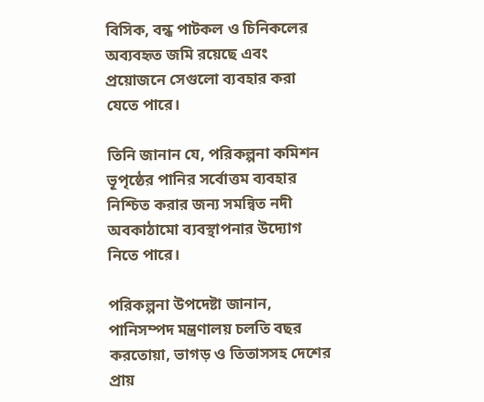বিসিক, বন্ধ পাটকল ও চিনিকলের অব্যবহৃত জমি রয়েছে এবং প্রয়োজনে সেগুলো ব্যবহার করা যেতে পারে।

তিনি জানান যে, পরিকল্পনা কমিশন ভূপৃষ্ঠের পানির সর্বোত্তম ব্যবহার নিশ্চিত করার জন্য সমন্বিত নদী অবকাঠামো ব্যবস্থাপনার উদ্যোগ নিতে পারে।

পরিকল্পনা উপদেষ্টা জানান, পানিসম্পদ মন্ত্রণালয় চলতি বছর করতোয়া, ভাগড় ও তিতাসসহ দেশের প্রায়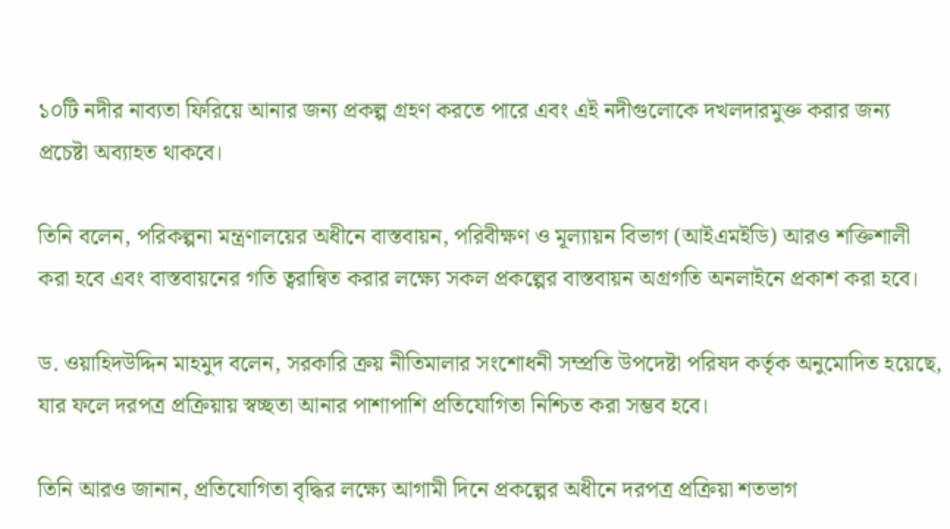১০টি নদীর নাব্যতা ফিরিয়ে আনার জন্য প্রকল্প গ্রহণ করতে পারে এবং এই নদীগুলোকে দখলদারমুক্ত করার জন্য প্রচেষ্টা অব্যাহত থাকবে।

তিনি বলেন, পরিকল্পনা মন্ত্রণালয়ের অধীনে বাস্তবায়ন, পরিবীক্ষণ ও মূল্যায়ন বিভাগ (আইএমইডি) আরও শক্তিশালী করা হবে এবং বাস্তবায়নের গতি ত্বরান্বিত করার লক্ষ্যে সকল প্রকল্পের বাস্তবায়ন অগ্রগতি অনলাইনে প্রকাশ করা হবে।

ড. ওয়াহিদউদ্দিন মাহমুদ বলেন, সরকারি ক্রয় নীতিমালার সংশোধনী সম্প্রতি উপদেষ্টা পরিষদ কর্তৃক অনুমোদিত হয়েছে, যার ফলে দরপত্র প্রক্রিয়ায় স্বচ্ছতা আনার পাশাপাশি প্রতিযোগিতা নিশ্চিত করা সম্ভব হবে।

তিনি আরও জানান, প্রতিযোগিতা বৃদ্ধির লক্ষ্যে আগামী দিনে প্রকল্পের অধীনে দরপত্র প্রক্রিয়া শতভাগ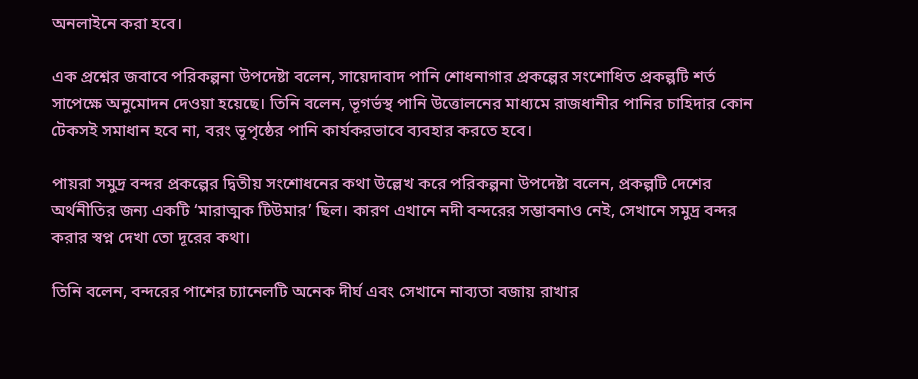অনলাইনে করা হবে।

এক প্রশ্নের জবাবে পরিকল্পনা উপদেষ্টা বলেন, সায়েদাবাদ পানি শোধনাগার প্রকল্পের সংশোধিত প্রকল্পটি শর্ত সাপেক্ষে অনুমোদন দেওয়া হয়েছে। তিনি বলেন, ভূগর্ভস্থ পানি উত্তোলনের মাধ্যমে রাজধানীর পানির চাহিদার কোন টেকসই সমাধান হবে না, বরং ভূপৃষ্ঠের পানি কার্যকরভাবে ব্যবহার করতে হবে।

পায়রা সমুদ্র বন্দর প্রকল্পের দ্বিতীয় সংশোধনের কথা উল্লেখ করে পরিকল্পনা উপদেষ্টা বলেন, প্রকল্পটি দেশের অর্থনীতির জন্য একটি ‘মারাত্মক টিউমার’ ছিল। কারণ এখানে নদী বন্দরের সম্ভাবনাও নেই, সেখানে সমুদ্র বন্দর করার স্বপ্ন দেখা তো দূরের কথা।

তিনি বলেন, বন্দরের পাশের চ্যানেলটি অনেক দীর্ঘ এবং সেখানে নাব্যতা বজায় রাখার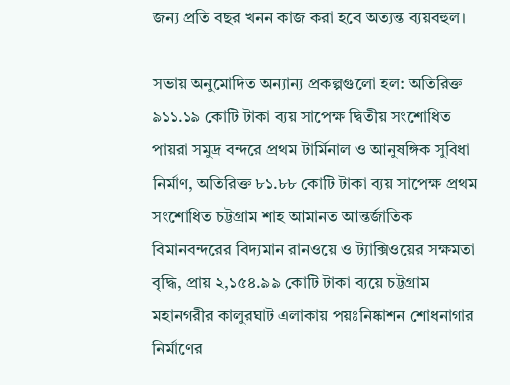জন্য প্রতি বছর খনন কাজ করা হবে অত্যন্ত ব্যয়বহুল।

সভায় অনুমোদিত অন্যান্য প্রকল্পগুলো হল: অতিরিক্ত ৯১১.১৯ কোটি টাকা ব্যয় সাপেক্ষ দ্বিতীয় সংশোধিত পায়রা সমুদ্র বন্দরে প্রথম টার্মিনাল ও আনুষঙ্গিক সুবিধা নির্মাণ, অতিরিক্ত ৮১.৮৮ কোটি টাকা ব্যয় সাপেক্ষ প্রথম সংশোধিত চট্টগ্রাম শাহ আমানত আন্তর্জাতিক বিমানবন্দরের বিদ্যমান রানওয়ে ও ট্যাক্সিওয়ের সক্ষমতা বৃদ্ধি, প্রায় ২,১৫৪.৯৯ কোটি টাকা ব্যয়ে চট্টগ্রাম মহানগরীর কালুরঘাট এলাকায় পয়ঃনিষ্কাশন শোধনাগার নির্মাণের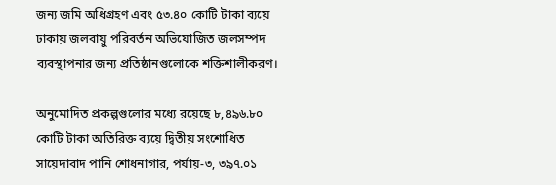জন্য জমি অধিগ্রহণ এবং ৫৩.৪০ কোটি টাকা ব্যয়ে ঢাকায় জলবায়ু পরিবর্তন অভিযোজিত জলসম্পদ ব্যবস্থাপনার জন্য প্রতিষ্ঠানগুলোকে শক্তিশালীকরণ।

অনুমোদিত প্রকল্পগুলোর মধ্যে রয়েছে ৮,৪৯৬.৮০ কোটি টাকা অতিরিক্ত ব্যয়ে দ্বিতীয় সংশোধিত সায়েদাবাদ পানি শোধনাগার, পর্যায়-৩, ৩৯৭.০১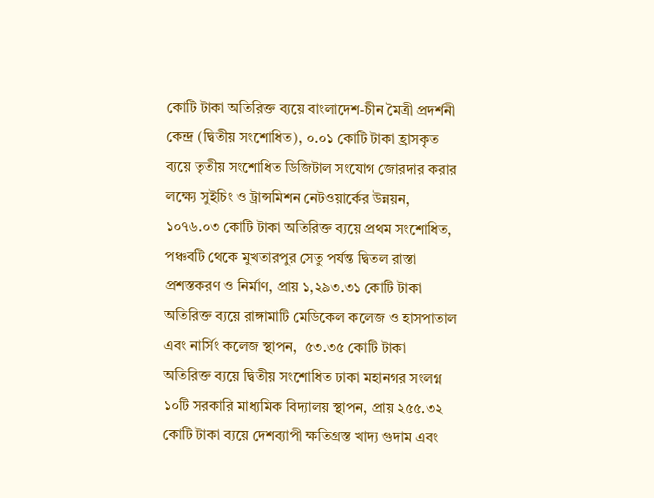কোটি টাকা অতিরিক্ত ব্যয়ে বাংলাদেশ-চীন মৈত্রী প্রদর্শনী কেন্দ্র (দ্বিতীয় সংশোধিত), ০.০১ কোটি টাকা হ্রাসকৃত ব্যয়ে তৃতীয় সংশোধিত ডিজিটাল সংযোগ জোরদার করার লক্ষ্যে সুইচিং ও ট্রান্সমিশন নেটওয়ার্কের উন্নয়ন, ১০৭৬.০৩ কোটি টাকা অতিরিক্ত ব্যয়ে প্রথম সংশোধিত, পঞ্চবটি থেকে মুখতারপুর সেতু পর্যন্ত দ্বিতল রাস্তা প্রশস্তকরণ ও নির্মাণ, প্রায় ১,২৯৩.৩১ কোটি টাকা অতিরিক্ত ব্যয়ে রাঙ্গামাটি মেডিকেল কলেজ ও হাসপাতাল এবং নার্সিং কলেজ স্থাপন,  ৫৩.৩৫ কোটি টাকা অতিরিক্ত ব্যয়ে দ্বিতীয় সংশোধিত ঢাকা মহানগর সংলগ্ন ১০টি সরকারি মাধ্যমিক বিদ্যালয় স্থাপন, প্রায় ২৫৫.৩২ কোটি টাকা ব্যয়ে দেশব্যাপী ক্ষতিগ্রস্ত খাদ্য গুদাম এবং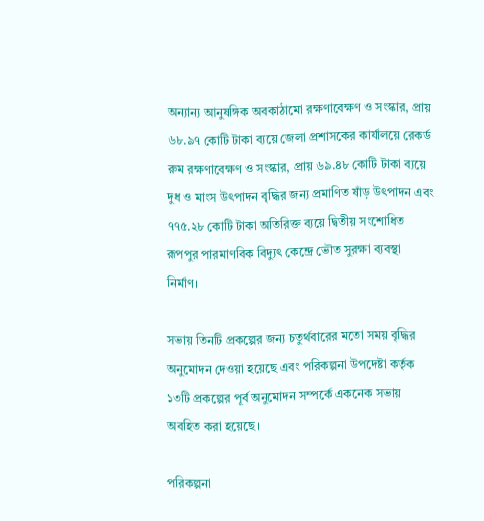অন্যান্য আনুষঙ্গিক অবকাঠামো রক্ষণাবেক্ষণ ও সংস্কার, প্রায় ৬৮.৯৭ কোটি টাকা ব্যয়ে জেলা প্রশাসকের কার্যালয়ে রেকর্ড রুম রক্ষণাবেক্ষণ ও সংস্কার, প্রায় ৬৯.৪৮ কোটি টাকা ব্যয়ে দুধ ও মাংস উৎপাদন বৃদ্ধির জন্য প্রমাণিত ষাঁড় উৎপাদন এবং ৭৭৫.২৮ কোটি টাকা অতিরিক্ত ব্যয়ে দ্বিতীয় সংশোধিত রূপপুর পারমাণবিক বিদ্যুৎ কেন্দ্রে ভৌত সুরক্ষা ব্যবস্থা নির্মাণ।

সভায় তিনটি প্রকল্পের জন্য চতুর্থবারের মতো সময় বৃদ্ধির অনুমোদন দেওয়া হয়েছে এবং পরিকল্পনা উপদেষ্টা কর্তৃক ১৩টি প্রকল্পের পূর্ব অনুমোদন সম্পর্কে একনেক সভায় অবহিত করা হয়েছে।

পরিকল্পনা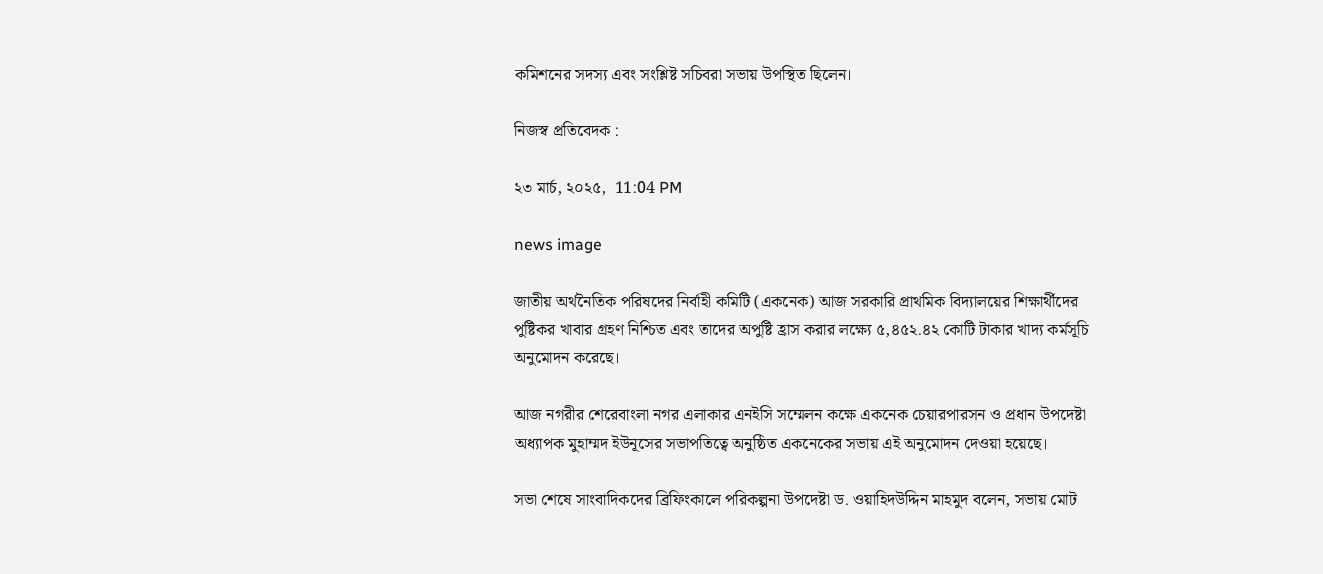কমিশনের সদস্য এবং সংশ্লিষ্ট সচিবরা সভায় উপস্থিত ছিলেন।

নিজস্ব প্রতিবেদক :

২৩ মার্চ, ২০২৫,  11:04 PM

news image

জাতীয় অর্থনৈতিক পরিষদের নির্বাহী কমিটি (একনেক) আজ সরকারি প্রাথমিক বিদ্যালয়ের শিক্ষার্থীদের পুষ্টিকর খাবার গ্রহণ নিশ্চিত এবং তাদের অপুষ্টি হ্রাস করার লক্ষ্যে ৫,৪৫২.৪২ কোটি টাকার খাদ্য কর্মসূচি অনুমোদন করেছে।

আজ নগরীর শেরেবাংলা নগর এলাকার এনইসি সম্মেলন কক্ষে একনেক চেয়ারপারসন ও প্রধান উপদেষ্টা অধ্যাপক মুহাম্মদ ইউনূসের সভাপতিত্বে অনুষ্ঠিত একনেকের সভায় এই অনুমোদন দেওয়া হয়েছে।

সভা শেষে সাংবাদিকদের ব্রিফিংকালে পরিকল্পনা উপদেষ্টা ড. ওয়াহিদউদ্দিন মাহমুদ বলেন, সভায় মোট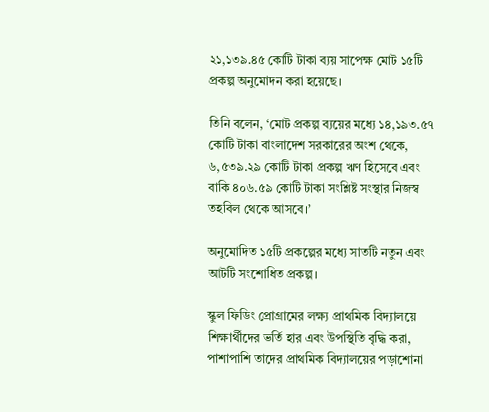২১,১৩৯.৪৫ কোটি টাকা ব্যয় সাপেক্ষ মোট ১৫টি প্রকল্প অনুমোদন করা হয়েছে।

তিনি বলেন, ‘মোট প্রকল্প ব্যয়ের মধ্যে ১৪,১৯৩.৫৭ কোটি টাকা বাংলাদেশ সরকারের অংশ থেকে, ৬,৫৩৯.২৯ কোটি টাকা প্রকল্প ঋণ হিসেবে এবং বাকি ৪০৬.৫৯ কোটি টাকা সংশ্লিষ্ট সংস্থার নিজস্ব তহবিল থেকে আসবে।’

অনুমোদিত ১৫টি প্রকল্পের মধ্যে সাতটি নতুন এবং আটটি সংশোধিত প্রকল্প।

স্কুল ফিডিং প্রোগ্রামের লক্ষ্য প্রাথমিক বিদ্যালয়ে শিক্ষার্থীদের ভর্তি হার এবং উপস্থিতি বৃদ্ধি করা, পাশাপাশি তাদের প্রাথমিক বিদ্যালয়ের পড়াশোনা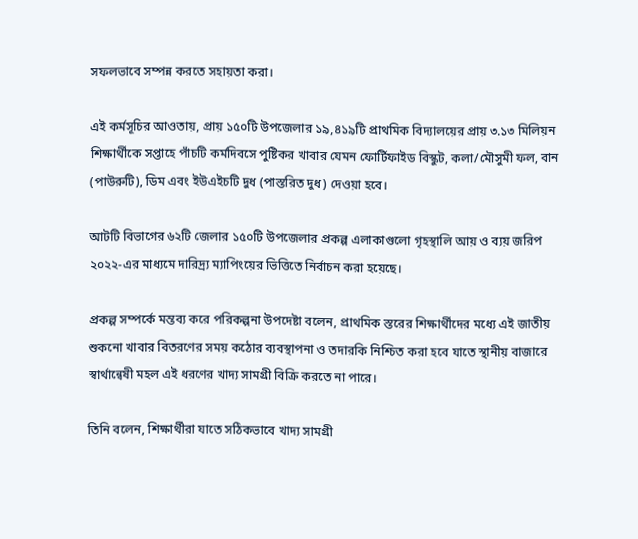সফলভাবে সম্পন্ন করতে সহায়তা করা।

এই কর্মসূচির আওতায়, প্রায় ১৫০টি উপজেলার ১৯,৪১৯টি প্রাথমিক বিদ্যালয়ের প্রায় ৩.১৩ মিলিয়ন শিক্ষার্থীকে সপ্তাহে পাঁচটি কর্মদিবসে পুষ্টিকর খাবার যেমন ফোর্টিফাইড বিস্কুট, কলা/মৌসুমী ফল, বান (পাউরুটি), ডিম এবং ইউএইচটি দুধ (পাস্তরিত দুধ) দেওয়া হবে।

আটটি বিভাগের ৬২টি জেলার ১৫০টি উপজেলার প্রকল্প এলাকাগুলো গৃহস্থালি আয় ও ব্যয় জরিপ ২০২২-এর মাধ্যমে দারিদ্র্য ম্যাপিংয়ের ভিত্তিতে নির্বাচন করা হয়েছে।

প্রকল্প সম্পর্কে মন্তব্য করে পরিকল্পনা উপদেষ্টা বলেন, প্রাথমিক স্তরের শিক্ষার্থীদের মধ্যে এই জাতীয় শুকনো খাবার বিতরণের সময় কঠোর ব্যবস্থাপনা ও তদারকি নিশ্চিত করা হবে যাতে স্থানীয় বাজারে স্বার্থান্বেষী মহল এই ধরণের খাদ্য সামগ্রী বিক্রি করতে না পারে।

তিনি বলেন, শিক্ষার্থীরা যাতে সঠিকভাবে খাদ্য সামগ্রী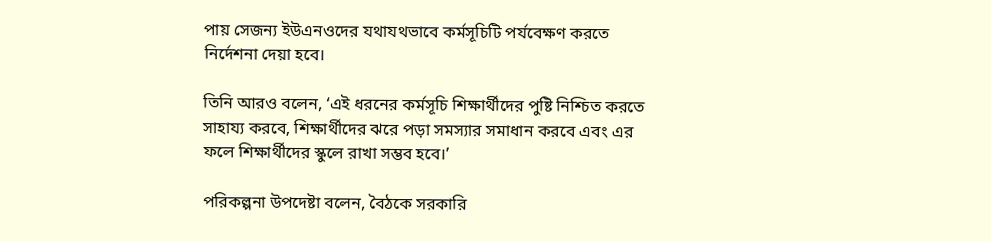পায় সেজন্য ইউএনওদের যথাযথভাবে কর্মসূচিটি পর্যবেক্ষণ করতে নির্দেশনা দেয়া হবে।

তিনি আরও বলেন, ‘এই ধরনের কর্মসূচি শিক্ষার্থীদের পুষ্টি নিশ্চিত করতে সাহায্য করবে, শিক্ষার্থীদের ঝরে পড়া সমস্যার সমাধান করবে এবং এর ফলে শিক্ষার্থীদের স্কুলে রাখা সম্ভব হবে।’

পরিকল্পনা উপদেষ্টা বলেন, বৈঠকে সরকারি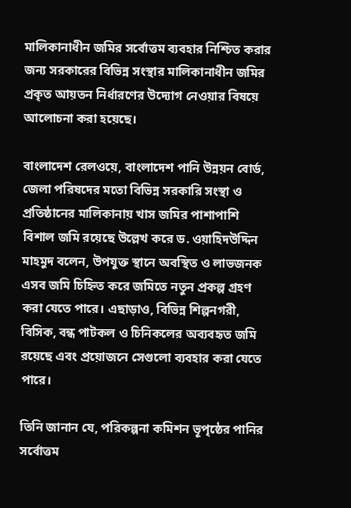মালিকানাধীন জমির সর্বোত্তম ব্যবহার নিশ্চিত করার জন্য সরকারের বিভিন্ন সংস্থার মালিকানাধীন জমির প্রকৃত আয়তন নির্ধারণের উদ্যোগ নেওয়ার বিষয়ে আলোচনা করা হয়েছে।

বাংলাদেশ রেলওয়ে, বাংলাদেশ পানি উন্নয়ন বোর্ড, জেলা পরিষদের মতো বিভিন্ন সরকারি সংস্থা ও প্রতিষ্ঠানের মালিকানায় খাস জমির পাশাপাশি বিশাল জমি রয়েছে উল্লেখ করে ড. ওয়াহিদউদ্দিন মাহমুদ বলেন, উপযুক্ত স্থানে অবস্থিত ও লাভজনক এসব জমি চিহ্নিত করে জমিতে নতুন প্রকল্প গ্রহণ করা যেতে পারে। এছাড়াও, বিভিন্ন শিল্পনগরী, বিসিক, বন্ধ পাটকল ও চিনিকলের অব্যবহৃত জমি রয়েছে এবং প্রয়োজনে সেগুলো ব্যবহার করা যেতে পারে।

তিনি জানান যে, পরিকল্পনা কমিশন ভূপৃষ্ঠের পানির সর্বোত্তম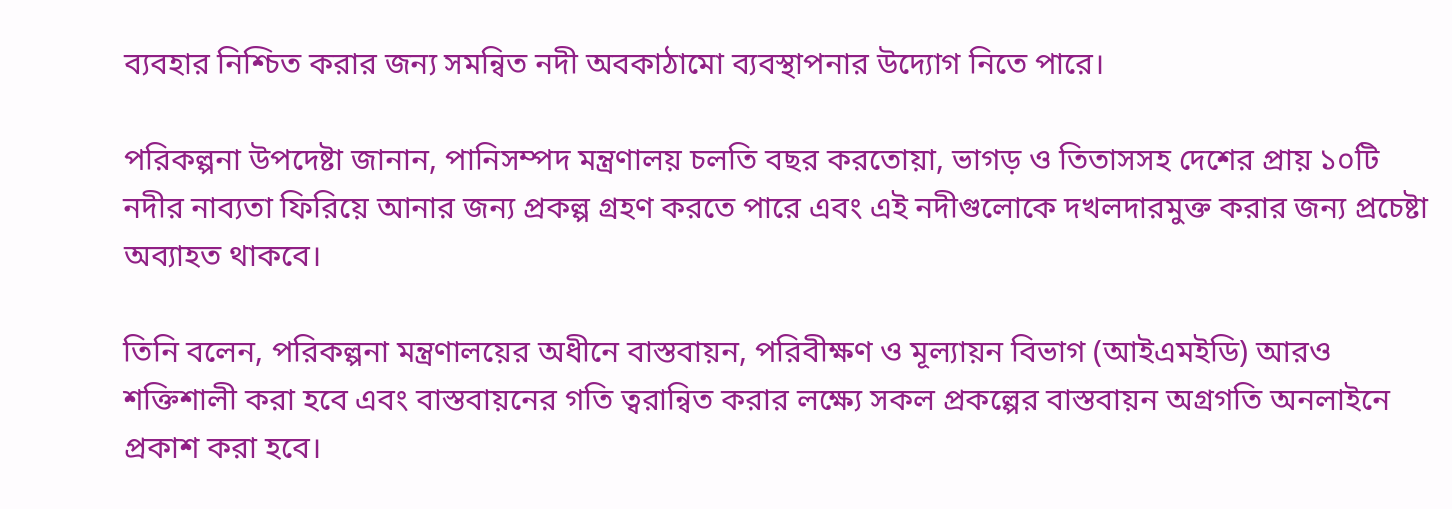ব্যবহার নিশ্চিত করার জন্য সমন্বিত নদী অবকাঠামো ব্যবস্থাপনার উদ্যোগ নিতে পারে।

পরিকল্পনা উপদেষ্টা জানান, পানিসম্পদ মন্ত্রণালয় চলতি বছর করতোয়া, ভাগড় ও তিতাসসহ দেশের প্রায় ১০টি নদীর নাব্যতা ফিরিয়ে আনার জন্য প্রকল্প গ্রহণ করতে পারে এবং এই নদীগুলোকে দখলদারমুক্ত করার জন্য প্রচেষ্টা অব্যাহত থাকবে।

তিনি বলেন, পরিকল্পনা মন্ত্রণালয়ের অধীনে বাস্তবায়ন, পরিবীক্ষণ ও মূল্যায়ন বিভাগ (আইএমইডি) আরও শক্তিশালী করা হবে এবং বাস্তবায়নের গতি ত্বরান্বিত করার লক্ষ্যে সকল প্রকল্পের বাস্তবায়ন অগ্রগতি অনলাইনে প্রকাশ করা হবে।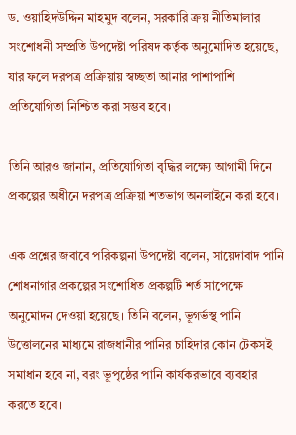ড. ওয়াহিদউদ্দিন মাহমুদ বলেন, সরকারি ক্রয় নীতিমালার সংশোধনী সম্প্রতি উপদেষ্টা পরিষদ কর্তৃক অনুমোদিত হয়েছে, যার ফলে দরপত্র প্রক্রিয়ায় স্বচ্ছতা আনার পাশাপাশি প্রতিযোগিতা নিশ্চিত করা সম্ভব হবে।

তিনি আরও জানান, প্রতিযোগিতা বৃদ্ধির লক্ষ্যে আগামী দিনে প্রকল্পের অধীনে দরপত্র প্রক্রিয়া শতভাগ অনলাইনে করা হবে।

এক প্রশ্নের জবাবে পরিকল্পনা উপদেষ্টা বলেন, সায়েদাবাদ পানি শোধনাগার প্রকল্পের সংশোধিত প্রকল্পটি শর্ত সাপেক্ষে অনুমোদন দেওয়া হয়েছে। তিনি বলেন, ভূগর্ভস্থ পানি উত্তোলনের মাধ্যমে রাজধানীর পানির চাহিদার কোন টেকসই সমাধান হবে না, বরং ভূপৃষ্ঠের পানি কার্যকরভাবে ব্যবহার করতে হবে।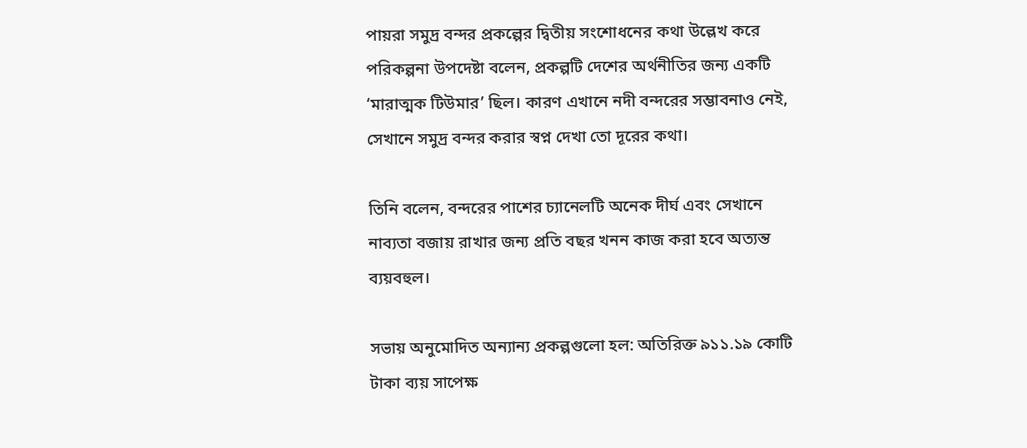পায়রা সমুদ্র বন্দর প্রকল্পের দ্বিতীয় সংশোধনের কথা উল্লেখ করে পরিকল্পনা উপদেষ্টা বলেন, প্রকল্পটি দেশের অর্থনীতির জন্য একটি ‘মারাত্মক টিউমার’ ছিল। কারণ এখানে নদী বন্দরের সম্ভাবনাও নেই, সেখানে সমুদ্র বন্দর করার স্বপ্ন দেখা তো দূরের কথা।

তিনি বলেন, বন্দরের পাশের চ্যানেলটি অনেক দীর্ঘ এবং সেখানে নাব্যতা বজায় রাখার জন্য প্রতি বছর খনন কাজ করা হবে অত্যন্ত ব্যয়বহুল।

সভায় অনুমোদিত অন্যান্য প্রকল্পগুলো হল: অতিরিক্ত ৯১১.১৯ কোটি টাকা ব্যয় সাপেক্ষ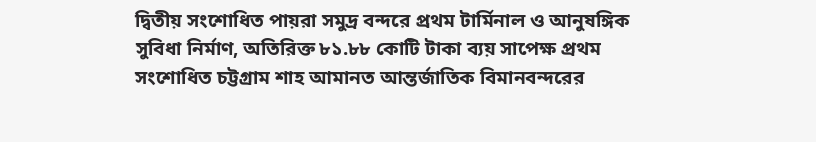দ্বিতীয় সংশোধিত পায়রা সমুদ্র বন্দরে প্রথম টার্মিনাল ও আনুষঙ্গিক সুবিধা নির্মাণ, অতিরিক্ত ৮১.৮৮ কোটি টাকা ব্যয় সাপেক্ষ প্রথম সংশোধিত চট্টগ্রাম শাহ আমানত আন্তর্জাতিক বিমানবন্দরের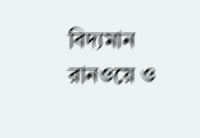বিদ্যমান রানওয়ে ও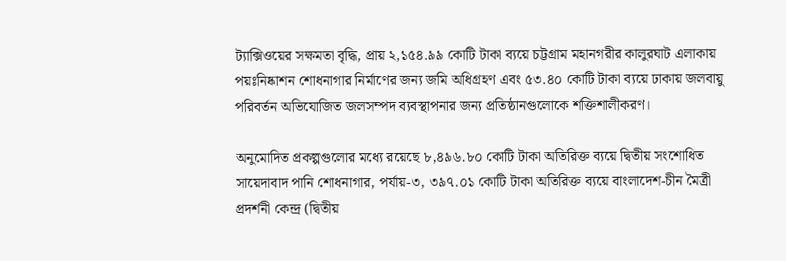ট্যাক্সিওয়ের সক্ষমতা বৃদ্ধি, প্রায় ২,১৫৪.৯৯ কোটি টাকা ব্যয়ে চট্টগ্রাম মহানগরীর কালুরঘাট এলাকায় পয়ঃনিষ্কাশন শোধনাগার নির্মাণের জন্য জমি অধিগ্রহণ এবং ৫৩.৪০ কোটি টাকা ব্যয়ে ঢাকায় জলবায়ু পরিবর্তন অভিযোজিত জলসম্পদ ব্যবস্থাপনার জন্য প্রতিষ্ঠানগুলোকে শক্তিশালীকরণ।

অনুমোদিত প্রকল্পগুলোর মধ্যে রয়েছে ৮,৪৯৬.৮০ কোটি টাকা অতিরিক্ত ব্যয়ে দ্বিতীয় সংশোধিত সায়েদাবাদ পানি শোধনাগার, পর্যায়-৩, ৩৯৭.০১ কোটি টাকা অতিরিক্ত ব্যয়ে বাংলাদেশ-চীন মৈত্রী প্রদর্শনী কেন্দ্র (দ্বিতীয়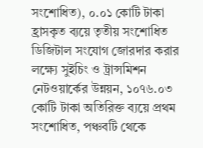সংশোধিত), ০.০১ কোটি টাকা হ্রাসকৃত ব্যয়ে তৃতীয় সংশোধিত ডিজিটাল সংযোগ জোরদার করার লক্ষ্যে সুইচিং ও ট্রান্সমিশন নেটওয়ার্কের উন্নয়ন, ১০৭৬.০৩ কোটি টাকা অতিরিক্ত ব্যয়ে প্রথম সংশোধিত, পঞ্চবটি থেকে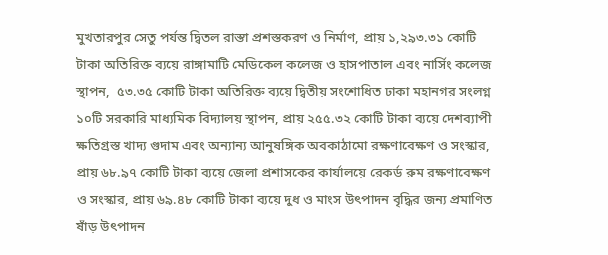মুখতারপুর সেতু পর্যন্ত দ্বিতল রাস্তা প্রশস্তকরণ ও নির্মাণ, প্রায় ১,২৯৩.৩১ কোটি টাকা অতিরিক্ত ব্যয়ে রাঙ্গামাটি মেডিকেল কলেজ ও হাসপাতাল এবং নার্সিং কলেজ স্থাপন,  ৫৩.৩৫ কোটি টাকা অতিরিক্ত ব্যয়ে দ্বিতীয় সংশোধিত ঢাকা মহানগর সংলগ্ন ১০টি সরকারি মাধ্যমিক বিদ্যালয় স্থাপন, প্রায় ২৫৫.৩২ কোটি টাকা ব্যয়ে দেশব্যাপী ক্ষতিগ্রস্ত খাদ্য গুদাম এবং অন্যান্য আনুষঙ্গিক অবকাঠামো রক্ষণাবেক্ষণ ও সংস্কার, প্রায় ৬৮.৯৭ কোটি টাকা ব্যয়ে জেলা প্রশাসকের কার্যালয়ে রেকর্ড রুম রক্ষণাবেক্ষণ ও সংস্কার, প্রায় ৬৯.৪৮ কোটি টাকা ব্যয়ে দুধ ও মাংস উৎপাদন বৃদ্ধির জন্য প্রমাণিত ষাঁড় উৎপাদন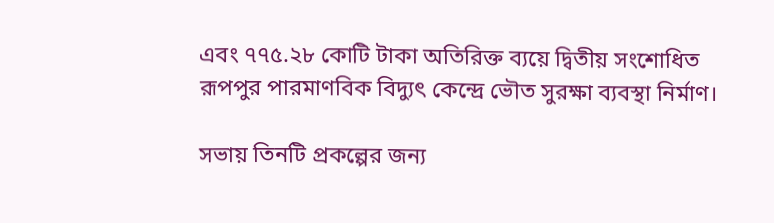এবং ৭৭৫.২৮ কোটি টাকা অতিরিক্ত ব্যয়ে দ্বিতীয় সংশোধিত রূপপুর পারমাণবিক বিদ্যুৎ কেন্দ্রে ভৌত সুরক্ষা ব্যবস্থা নির্মাণ।

সভায় তিনটি প্রকল্পের জন্য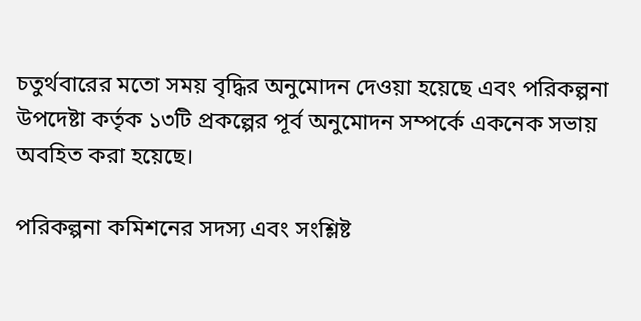চতুর্থবারের মতো সময় বৃদ্ধির অনুমোদন দেওয়া হয়েছে এবং পরিকল্পনা উপদেষ্টা কর্তৃক ১৩টি প্রকল্পের পূর্ব অনুমোদন সম্পর্কে একনেক সভায় অবহিত করা হয়েছে।

পরিকল্পনা কমিশনের সদস্য এবং সংশ্লিষ্ট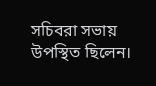সচিবরা সভায় উপস্থিত ছিলেন।